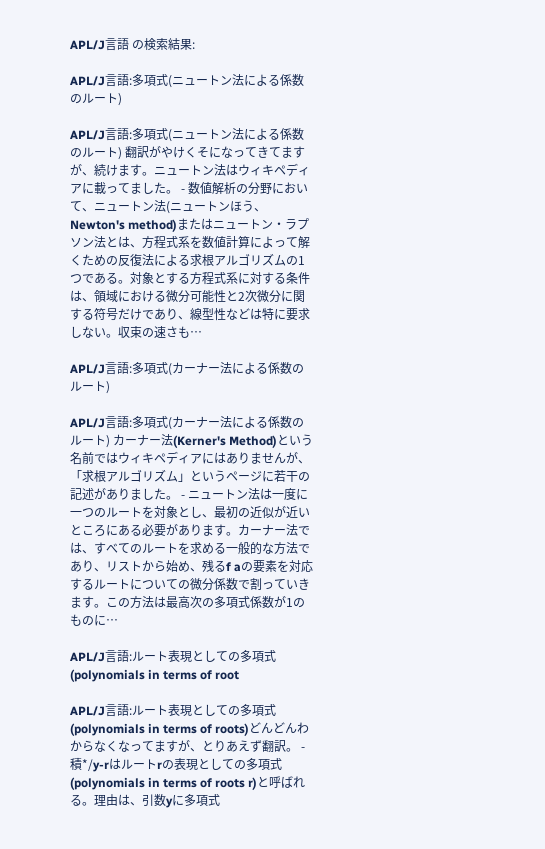APL/J言語 の検索結果:

APL/J言語:多項式(ニュートン法による係数のルート)

APL/J言語:多項式(ニュートン法による係数のルート) 翻訳がやけくそになってきてますが、続けます。ニュートン法はウィキペディアに載ってました。 - 数値解析の分野において、ニュートン法(ニュートンほう、Newton's method)またはニュートン・ラプソン法とは、方程式系を数値計算によって解くための反復法による求根アルゴリズムの1つである。対象とする方程式系に対する条件は、領域における微分可能性と2次微分に関する符号だけであり、線型性などは特に要求しない。収束の速さも…

APL/J言語:多項式(カーナー法による係数のルート)

APL/J言語:多項式(カーナー法による係数のルート) カーナー法(Kerner's Method)という名前ではウィキペディアにはありませんが、「求根アルゴリズム」というページに若干の記述がありました。 - ニュートン法は一度に一つのルートを対象とし、最初の近似が近いところにある必要があります。カーナー法では、すべてのルートを求める一般的な方法であり、リストから始め、残るf aの要素を対応するルートについての微分係数で割っていきます。この方法は最高次の多項式係数が1のものに…

APL/J言語:ルート表現としての多項式(polynomials in terms of root

APL/J言語:ルート表現としての多項式(polynomials in terms of roots)どんどんわからなくなってますが、とりあえず翻訳。 - 積*/y-rはルートrの表現としての多項式(polynomials in terms of roots r)と呼ばれる。理由は、引数yに多項式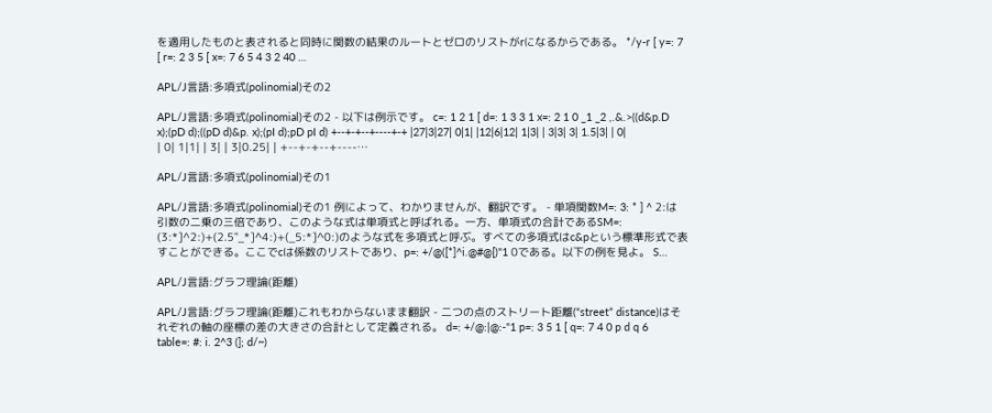を適用したものと表されると同時に関数の結果のルートとゼロのリストがrになるからである。 */y-r [ y=: 7 [ r=: 2 3 5 [ x=: 7 6 5 4 3 2 40 …

APL/J言語:多項式(polinomial)その2

APL/J言語:多項式(polinomial)その2 - 以下は例示です。 c=: 1 2 1 [ d=: 1 3 3 1 x=: 2 1 0 _1 _2 ,.&.>((d&p.D x);(pD d);((pD d)&p. x);(pI d);pD pI d) +--+-+--+----+-+ |27|3|27| 0|1| |12|6|12| 1|3| | 3|3| 3| 1.5|3| | 0| | 0| 1|1| | 3| | 3|0.25| | +--+-+--+----…

APL/J言語:多項式(polinomial)その1

APL/J言語:多項式(polinomial)その1 例によって、わかりませんが、翻訳です。 - 単項関数M=: 3: * ] ^ 2:は引数の二乗の三倍であり、このような式は単項式と呼ばれる。一方、単項式の合計であるSM=: (3:*]^2:)+(2.5"_*]^4:)+(_5:*]^0:)のような式を多項式と呼ぶ。すべての多項式はc&pという標準形式で表すことができる。ここでcは係数のリストであり、p=: +/@([*]^i.@#@[)"1 0である。以下の例を見よ。 S…

APL/J言語:グラフ理論(距離)

APL/J言語:グラフ理論(距離)これもわからないまま翻訳 - 二つの点のストリート距離(“street” distance)はそれぞれの軸の座標の差の大きさの合計として定義される。 d=: +/@:|@:-"1 p=: 3 5 1 [ q=: 7 4 0 p d q 6 table=: #: i. 2^3 (]; d/~)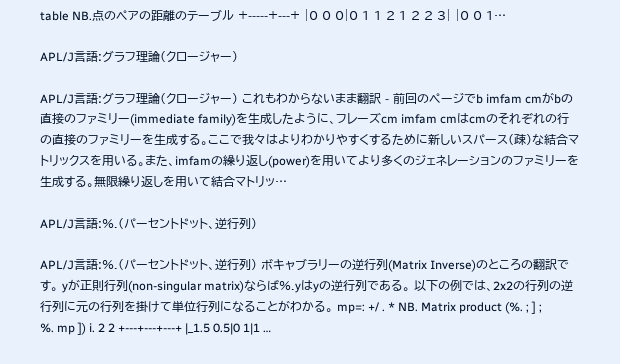table NB.点のペアの距離のテーブル +-----+---+ |0 0 0|0 1 1 2 1 2 2 3| |0 0 1…

APL/J言語:グラフ理論(クロージャー)

APL/J言語:グラフ理論(クロージャー) これもわからないまま翻訳 - 前回のページでb imfam cmがbの直接のファミリー(immediate family)を生成したように、フレーズcm imfam cmはcmのそれぞれの行の直接のファミリーを生成する。ここで我々はよりわかりやすくするために新しいスパース(疎)な結合マトリックスを用いる。また、imfamの繰り返し(power)を用いてより多くのジェネレーションのファミリーを生成する。無限繰り返しを用いて結合マトリッ…

APL/J言語:%.(パーセントドット、逆行列)

APL/J言語:%.(パーセントドット、逆行列) ボキャブラリーの逆行列(Matrix Inverse)のところの翻訳です。 yが正則行列(non-singular matrix)ならば%.yはyの逆行列である。 以下の例では、2x2の行列の逆行列に元の行列を掛けて単位行列になることがわかる。 mp=: +/ . * NB. Matrix product (%. ; ] ; %. mp ]) i. 2 2 +---+---+---+ |_1.5 0.5|0 1|1 …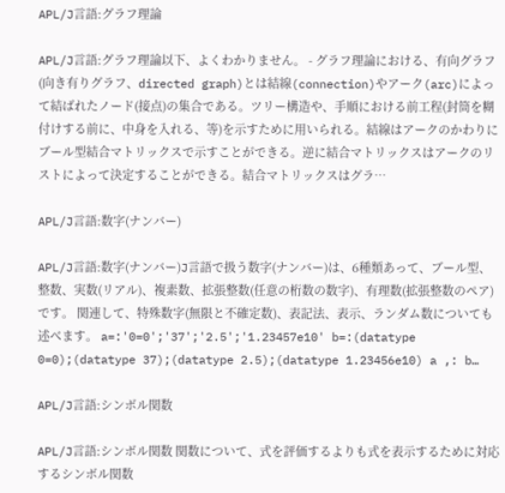APL/J言語:グラフ理論

APL/J言語:グラフ理論以下、よくわかりません。 - グラフ理論における、有向グラフ(向き有りグラフ、directed graph)とは結線(connection)やアーク(arc)によって結ばれたノード(接点)の集合である。ツリー構造や、手順における前工程(封筒を糊付けする前に、中身を入れる、等)を示すために用いられる。結線はアークのかわりにブール型結合マトリックスで示すことができる。逆に結合マトリックスはアークのリストによって決定することができる。結合マトリックスはグラ…

APL/J言語:数字(ナンバー)

APL/J言語:数字(ナンバー)J言語で扱う数字(ナンバー)は、6種類あって、ブール型、整数、実数(リアル)、複素数、拡張整数(任意の桁数の数字)、有理数(拡張整数のペア)です。 関連して、特殊数字(無限と不確定数)、表記法、表示、ランダム数についても述べます。 a=:'0=0';'37';'2.5';'1.23457e10' b=:(datatype 0=0);(datatype 37);(datatype 2.5);(datatype 1.23456e10) a ,: b…

APL/J言語:シンボル関数

APL/J言語:シンボル関数 関数について、式を評価するよりも式を表示するために対応するシンボル関数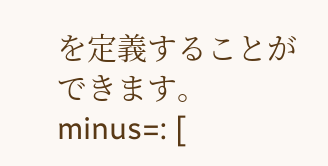を定義することができます。 minus=: [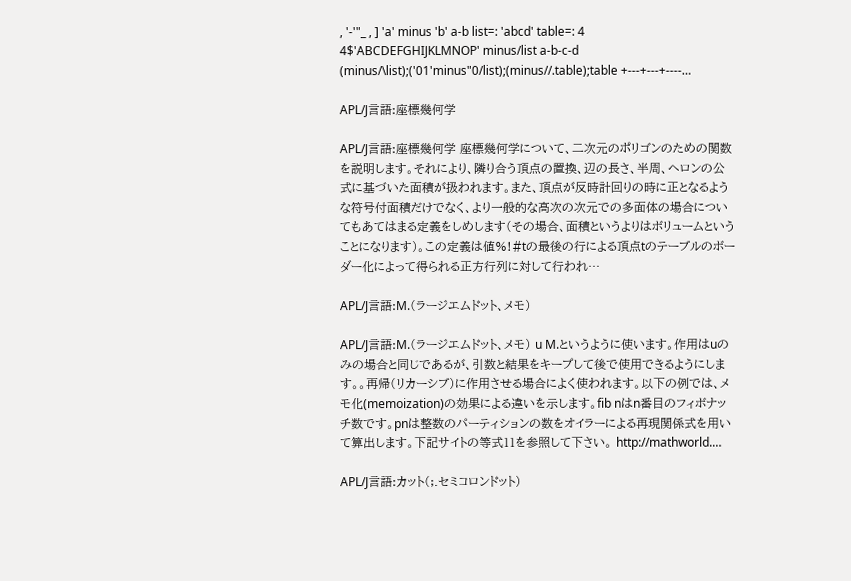, '-'"_ , ] 'a' minus 'b' a-b list=: 'abcd' table=: 4 4$'ABCDEFGHIJKLMNOP' minus/list a-b-c-d (minus/\list);('01'minus"0/list);(minus//.table);table +---+---+----…

APL/J言語:座標幾何学

APL/J言語:座標幾何学 座標幾何学について、二次元のポリゴンのための関数を説明します。それにより、隣り合う頂点の置換、辺の長さ、半周、ヘロンの公式に基づいた面積が扱われます。また、頂点が反時計回りの時に正となるような符号付面積だけでなく、より一般的な高次の次元での多面体の場合についてもあてはまる定義をしめします(その場合、面積というよりはボリュームということになります)。この定義は値%!#tの最後の行による頂点tのテーブルのボーダー化によって得られる正方行列に対して行われ…

APL/J言語:M.(ラージエムドット、メモ)

APL/J言語:M.(ラージエムドット、メモ) u M.というように使います。作用はuのみの場合と同じであるが、引数と結果をキープして後で使用できるようにします。。再帰(リカーシブ)に作用させる場合によく使われます。以下の例では、メモ化(memoization)の効果による違いを示します。fib nはn番目のフィボナッチ数です。pnは整数のパーティションの数をオイラーによる再現関係式を用いて算出します。下記サイトの等式11を参照して下さい。 http://mathworld.…

APL/J言語:カット(;.セミコロンドット)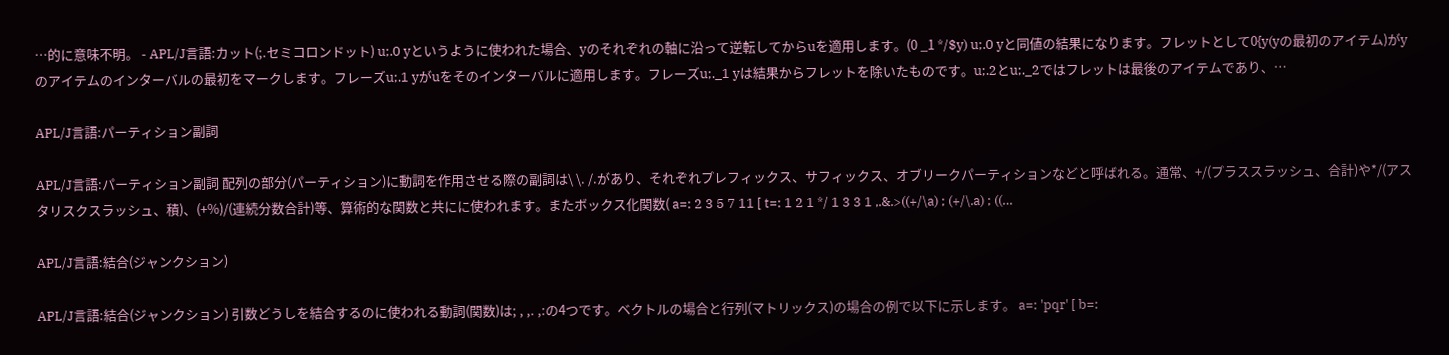…的に意味不明。 - APL/J言語:カット(;.セミコロンドット) u;.0 yというように使われた場合、yのそれぞれの軸に沿って逆転してからuを適用します。(0 _1 */$y) u;.0 yと同値の結果になります。フレットとして0{y(yの最初のアイテム)がyのアイテムのインターバルの最初をマークします。フレーズu;.1 yがuをそのインターバルに適用します。フレーズu;._1 yは結果からフレットを除いたものです。u;.2とu;._2ではフレットは最後のアイテムであり、…

APL/J言語:パーティション副詞

APL/J言語:パーティション副詞 配列の部分(パーティション)に動詞を作用させる際の副詞は\ \. /.があり、それぞれプレフィックス、サフィックス、オブリークパーティションなどと呼ばれる。通常、+/(プラススラッシュ、合計)や*/(アスタリスクスラッシュ、積)、(+%)/(連続分数合計)等、算術的な関数と共にに使われます。またボックス化関数( a=: 2 3 5 7 11 [ t=: 1 2 1 */ 1 3 3 1 ,.&.>((+/\a) ; (+/\.a) ; ((…

APL/J言語:結合(ジャンクション)

APL/J言語:結合(ジャンクション) 引数どうしを結合するのに使われる動詞(関数)は; , ,. ,:の4つです。ベクトルの場合と行列(マトリックス)の場合の例で以下に示します。 a=: 'pqr' [ b=: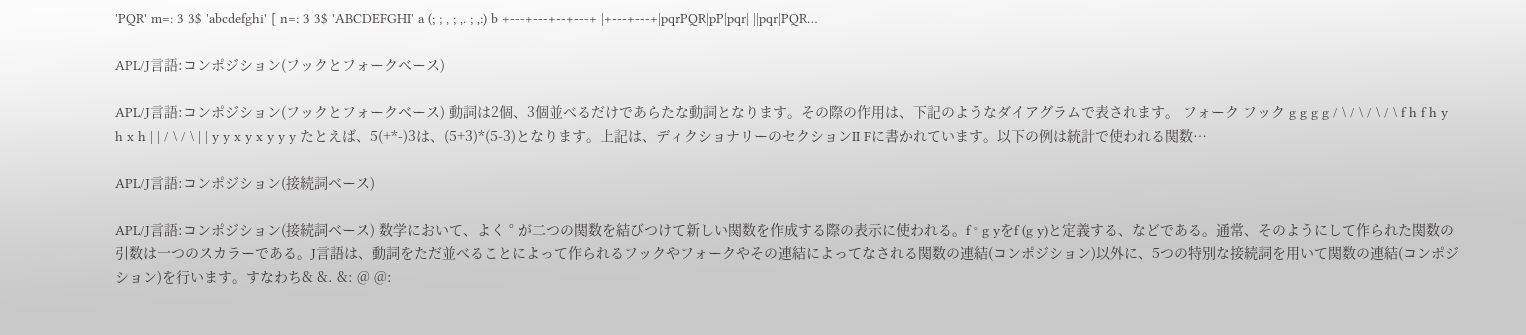'PQR' m=: 3 3$ 'abcdefghi' [ n=: 3 3$ 'ABCDEFGHI' a (; ; , ; ,. ; ,:) b +---+---+--+---+ |+---+---+|pqrPQR|pP|pqr| ||pqr|PQR…

APL/J言語:コンポジション(フックとフォークベース)

APL/J言語:コンポジション(フックとフォークベース) 動詞は2個、3個並べるだけであらたな動詞となります。その際の作用は、下記のようなダイアグラムで表されます。 フォーク フック g g g g / \ / \ / \ / \ f h f h y h x h | | / \ / \ | | y y x y x y y y たとえば、5(+*-)3は、(5+3)*(5-3)となります。上記は、ディクショナリーのセクションII Fに書かれています。以下の例は統計で使われる関数…

APL/J言語:コンポジション(接続詞ベース)

APL/J言語:コンポジション(接続詞ベース) 数学において、よく ° が二つの関数を結びつけて新しい関数を作成する際の表示に使われる。f ° g yをf (g y)と定義する、などである。通常、そのようにして作られた関数の引数は一つのスカラーである。J言語は、動詞をただ並べることによって作られるフックやフォークやその連結によってなされる関数の連結(コンポジション)以外に、5つの特別な接続詞を用いて関数の連結(コンポジション)を行います。すなわち& &. &: @ @: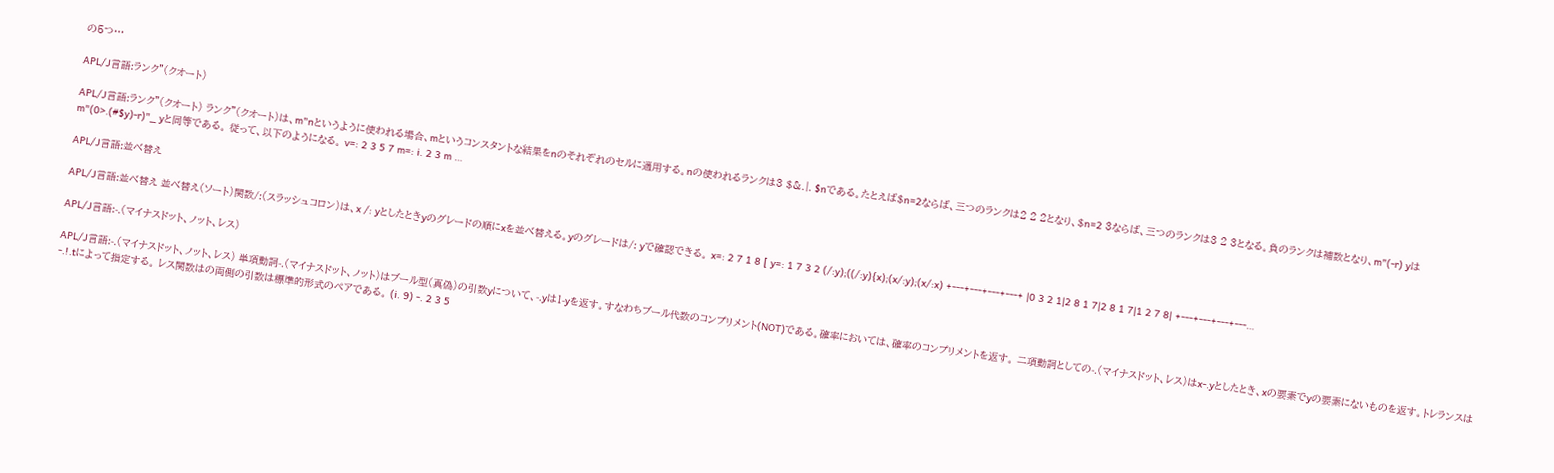の5つ…

APL/J言語:ランク”(クオート)

APL/J言語:ランク"(クオート) ランク"(クオート)は、m"nというように使われる場合、mというコンスタントな結果をnのそれぞれのセルに適用する。nの使われるランクは3 $&.|. $nである。たとえば$n=2ならば、三つのランクは2 2 2となり、$n=2 3ならば、三つのランクは3 2 3となる。負のランクは補数となり、m"(-r) yはm"(0>.(#$y)-r)"_ yと同等である。 従って、以下のようになる。 v=: 2 3 5 7 m=: i. 2 3 m …

APL/J言語:並べ替え

APL/J言語:並べ替え 並べ替え(ソート)関数/:(スラッシュコロン)は、x /: yとしたときyのグレードの順にxを並べ替える。yのグレードは/: yで確認できる。 x=: 2 7 1 8 [ y=: 1 7 3 2 (/:y);((/:y){x);(x/:y);(x/:x) +---+---+---+---+ |0 3 2 1|2 8 1 7|2 8 1 7|1 2 7 8| +---+---+---+---…

APL/J言語:-.(マイナスドット、ノット、レス)

APL/J言語:-.(マイナスドット、ノット、レス) 単項動詞-.(マイナスドット、ノット)はブール型(真偽)の引数yについて、-.yは1-yを返す。すなわちブール代数のコンプリメント(NOT)である。確率においては、確率のコンプリメントを返す。 二項動詞としての-.(マイナスドット、レス)はx-.yとしたとき、xの要素でyの要素にないものを返す。トレランスは-.!.tによって指定する。 レス関数はの両側の引数は標準的形式のペアである。 (i. 9) -. 2 3 5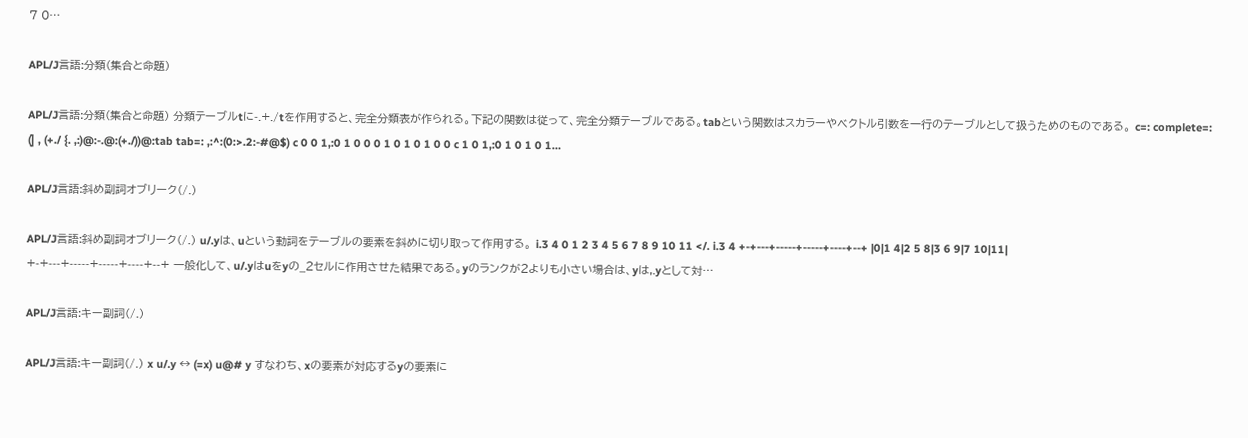7 0…

APL/J言語:分類(集合と命題)

APL/J言語:分類(集合と命題) 分類テーブルtに-.+./tを作用すると、完全分類表が作られる。下記の関数は従って、完全分類テーブルである。tabという関数はスカラーやベクトル引数を一行のテーブルとして扱うためのものである。 c=: complete=: (] , (+./ {. ,:)@:-.@:(+./))@:tab tab=: ,:^:(0:>.2:-#@$) c 0 0 1,:0 1 0 0 0 1 0 1 0 1 0 0 c 1 0 1,:0 1 0 1 0 1…

APL/J言語:斜め副詞オブリーク(/.)

APL/J言語:斜め副詞オブリーク(/.) u/.yは、uという動詞をテーブルの要素を斜めに切り取って作用する。 i.3 4 0 1 2 3 4 5 6 7 8 9 10 11 </. i.3 4 +-+---+-----+-----+----+--+ |0|1 4|2 5 8|3 6 9|7 10|11| +-+---+-----+-----+----+--+ 一般化して、u/.yはuをyの_2セルに作用させた結果である。yのランクが2よりも小さい場合は、yは,.yとして対…

APL/J言語:キー副詞(/.)

APL/J言語:キー副詞(/.) x u/.y ↔ (=x) u@# y すなわち、xの要素が対応するyの要素に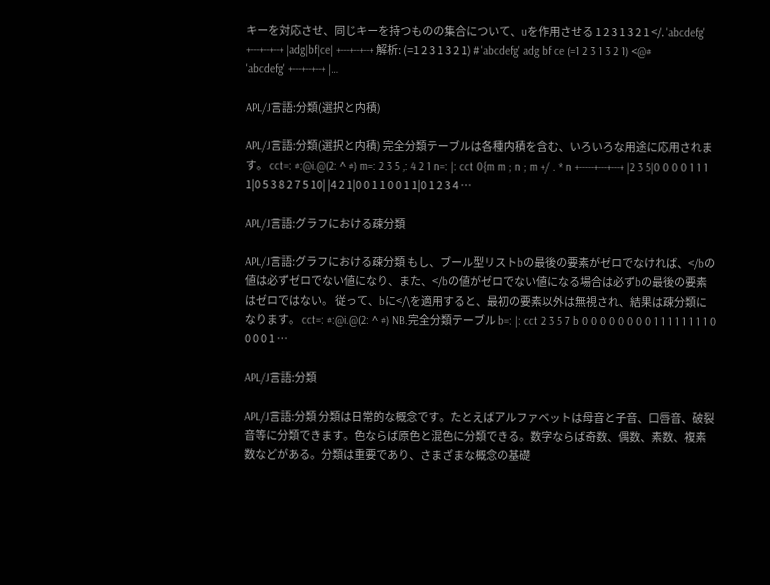キーを対応させ、同じキーを持つものの集合について、uを作用させる 1 2 3 1 3 2 1 </. 'abcdefg' +---+--+--+ |adg|bf|ce| +---+--+--+ 解析: (=1 2 3 1 3 2 1) # 'abcdefg' adg bf ce (=1 2 3 1 3 2 1) <@# 'abcdefg' +---+--+--+ |…

APL/J言語:分類(選択と内積)

APL/J言語:分類(選択と内積) 完全分類テーブルは各種内積を含む、いろいろな用途に応用されます。 cct=: #:@i.@(2: ^ #) m=: 2 3 5 ,: 4 2 1 n=: |: cct 0{m m ; n ; m +/ . * n +-----+---+---+ |2 3 5|0 0 0 0 1 1 1 1|0 5 3 8 2 7 5 10| |4 2 1|0 0 1 1 0 0 1 1|0 1 2 3 4 …

APL/J言語:グラフにおける疎分類

APL/J言語:グラフにおける疎分類 もし、ブール型リストbの最後の要素がゼロでなければ、</bの値は必ずゼロでない値になり、また、</bの値がゼロでない値になる場合は必ずbの最後の要素はゼロではない。 従って、bに</\を適用すると、最初の要素以外は無視され、結果は疎分類になります。 cct=: #:@i.@(2: ^ #) NB.完全分類テーブル b=: |: cct 2 3 5 7 b 0 0 0 0 0 0 0 0 1 1 1 1 1 1 1 1 0 0 0 0 1 …

APL/J言語:分類

APL/J言語:分類 分類は日常的な概念です。たとえばアルファベットは母音と子音、口唇音、破裂音等に分類できます。色ならば原色と混色に分類できる。数字ならば奇数、偶数、素数、複素数などがある。分類は重要であり、さまざまな概念の基礎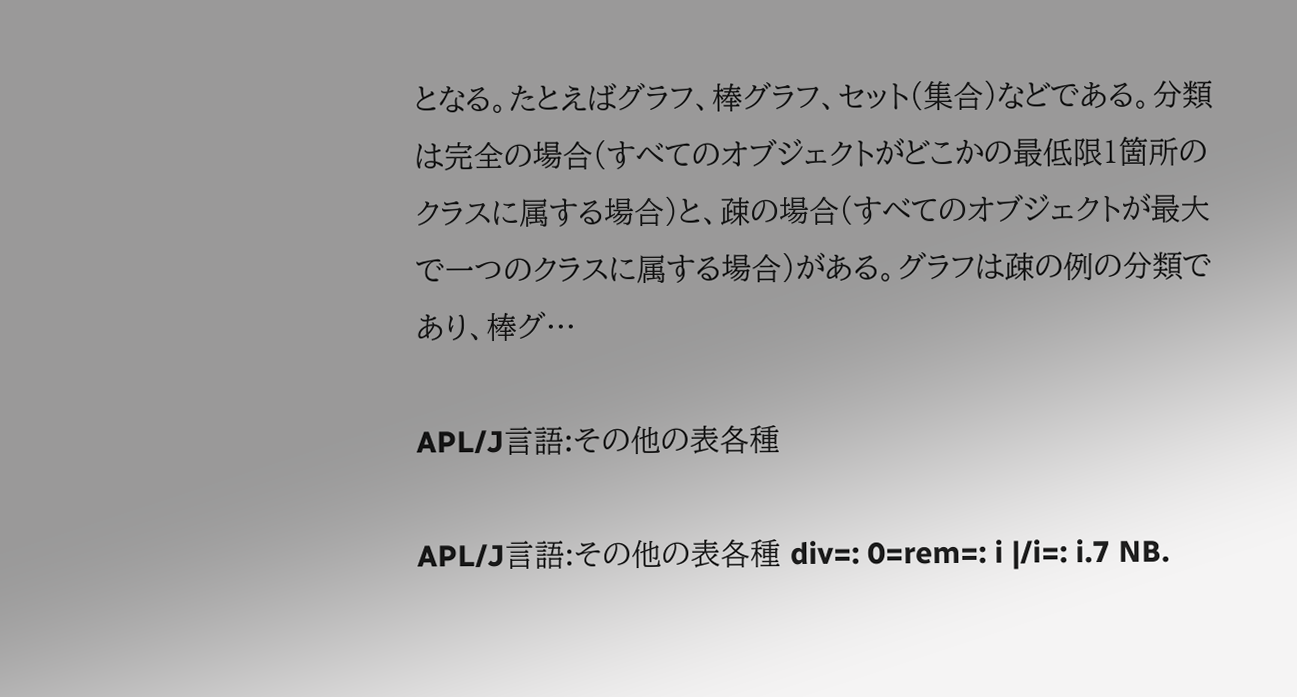となる。たとえばグラフ、棒グラフ、セット(集合)などである。分類は完全の場合(すべてのオブジェクトがどこかの最低限1箇所のクラスに属する場合)と、疎の場合(すべてのオブジェクトが最大で一つのクラスに属する場合)がある。グラフは疎の例の分類であり、棒グ…

APL/J言語:その他の表各種

APL/J言語:その他の表各種 div=: 0=rem=: i |/i=: i.7 NB.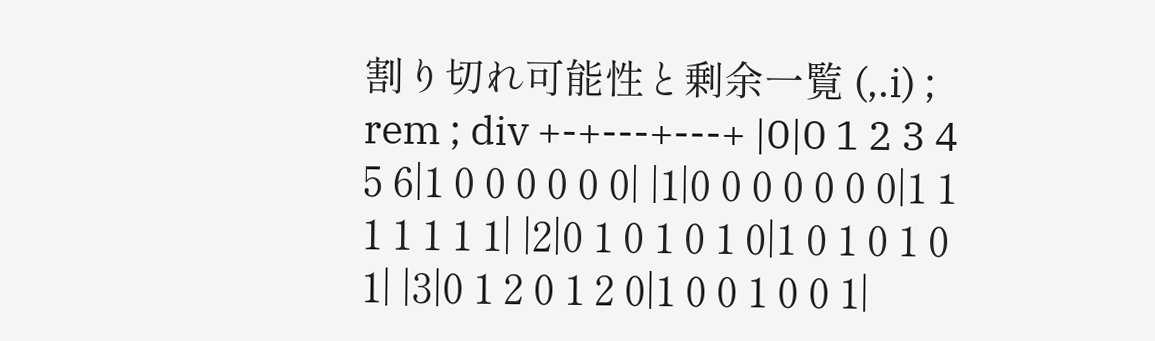割り切れ可能性と剰余一覧 (,.i) ; rem ; div +-+---+---+ |0|0 1 2 3 4 5 6|1 0 0 0 0 0 0| |1|0 0 0 0 0 0 0|1 1 1 1 1 1 1| |2|0 1 0 1 0 1 0|1 0 1 0 1 0 1| |3|0 1 2 0 1 2 0|1 0 0 1 0 0 1|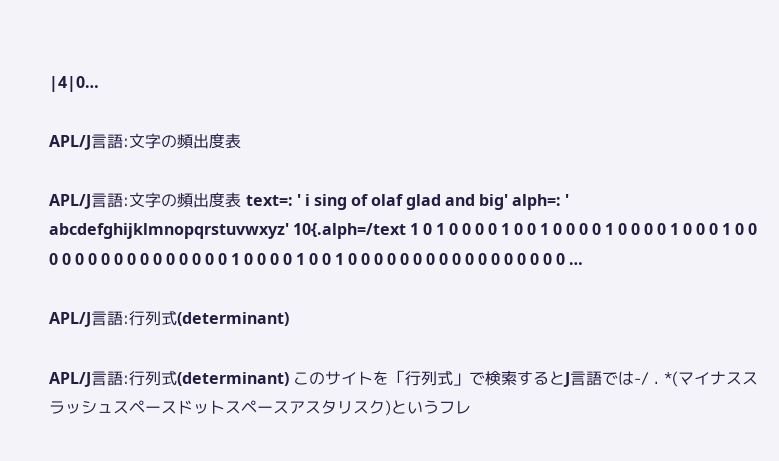|4|0…

APL/J言語:文字の頻出度表

APL/J言語:文字の頻出度表 text=: ' i sing of olaf glad and big' alph=: ' abcdefghijklmnopqrstuvwxyz' 10{.alph=/text 1 0 1 0 0 0 0 1 0 0 1 0 0 0 0 1 0 0 0 0 1 0 0 0 1 0 0 0 0 0 0 0 0 0 0 0 0 0 0 0 0 1 0 0 0 0 1 0 0 1 0 0 0 0 0 0 0 0 0 0 0 0 0 0 0 0 0 …

APL/J言語:行列式(determinant)

APL/J言語:行列式(determinant) このサイトを「行列式」で検索するとJ言語では-/ . *(マイナススラッシュスペースドットスペースアスタリスク)というフレ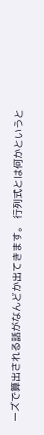ーズで算出される話がなんどか出てきます。 行列式とは何かというと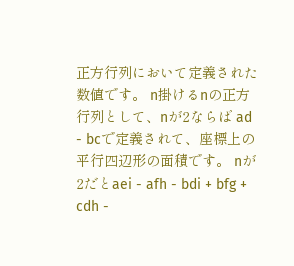正方行列において定義された数値です。 n掛けるnの正方行列として、nが2ならば ad - bcで定義されて、座標上の平行四辺形の面積です。 nが2だとaei - afh - bdi + bfg + cdh -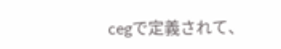cegで定義されて、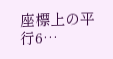座標上の平行6…